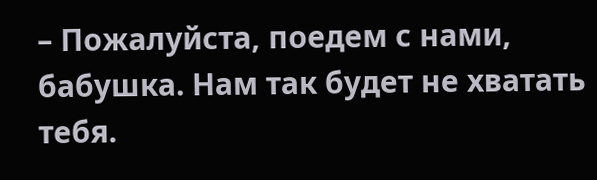– Пожалуйста, поедем с нами, бабушка. Нам так будет не хватать тебя.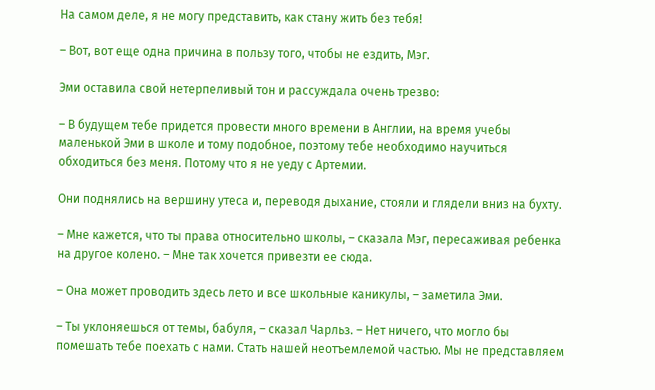На самом деле, я не могу представить, как стану жить без тебя!

– Вот, вот еще одна причина в пользу того, чтобы не ездить, Мэг.

Эми оставила свой нетерпеливый тон и рассуждала очень трезво:

– В будущем тебе придется провести много времени в Англии, на время учебы маленькой Эми в школе и тому подобное, поэтому тебе необходимо научиться обходиться без меня. Потому что я не уеду с Артемии.

Они поднялись на вершину утеса и, переводя дыхание, стояли и глядели вниз на бухту.

– Мне кажется, что ты права относительно школы, – сказала Мэг, пересаживая ребенка на другое колено. – Мне так хочется привезти ее сюда.

– Она может проводить здесь лето и все школьные каникулы, – заметила Эми.

– Ты уклоняешься от темы, бабуля, – сказал Чарльз. – Нет ничего, что могло бы помешать тебе поехать с нами. Стать нашей неотъемлемой частью. Мы не представляем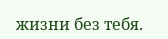жизни без тебя.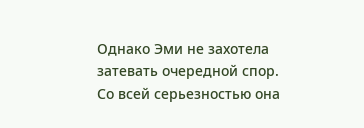Однако Эми не захотела затевать очередной спор. Со всей серьезностью она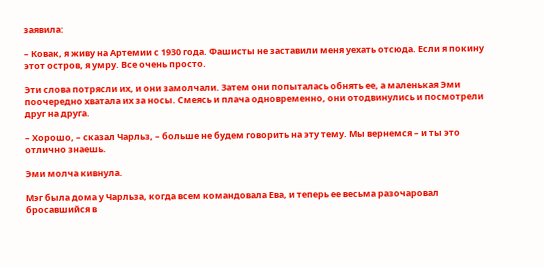заявила:

– Ковак, я живу на Артемии с 1930 года. Фашисты не заставили меня уехать отсюда. Если я покину этот остров, я умру. Все очень просто.

Эти слова потрясли их, и они замолчали. Затем они попыталась обнять ее, а маленькая Эми поочередно хватала их за носы. Смеясь и плача одновременно, они отодвинулись и посмотрели друг на друга.

– Хорошо, – сказал Чарльз, – больше не будем говорить на эту тему. Мы вернемся – и ты это отлично знаешь.

Эми молча кивнула.

Мэг была дома у Чарльза, когда всем командовала Ева, и теперь ее весьма разочаровал бросавшийся в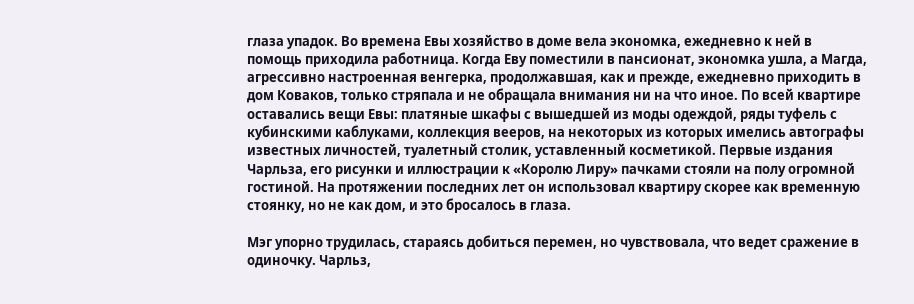глаза упадок. Во времена Евы хозяйство в доме вела экономка, ежедневно к ней в помощь приходила работница. Когда Еву поместили в пансионат, экономка ушла, а Магда, агрессивно настроенная венгерка, продолжавшая, как и прежде, ежедневно приходить в дом Коваков, только стряпала и не обращала внимания ни на что иное. По всей квартире оставались вещи Евы: платяные шкафы с вышедшей из моды одеждой, ряды туфель с кубинскими каблуками, коллекция вееров, на некоторых из которых имелись автографы известных личностей, туалетный столик, уставленный косметикой. Первые издания Чарльза, его рисунки и иллюстрации к «Королю Лиру» пачками стояли на полу огромной гостиной. На протяжении последних лет он использовал квартиру скорее как временную стоянку, но не как дом, и это бросалось в глаза.

Мэг упорно трудилась, стараясь добиться перемен, но чувствовала, что ведет сражение в одиночку. Чарльз,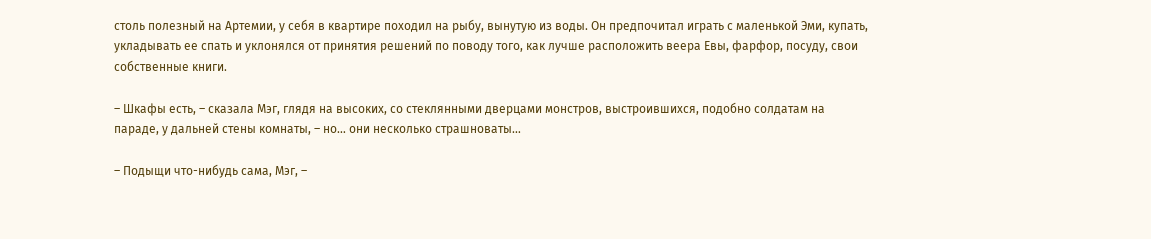столь полезный на Артемии, у себя в квартире походил на рыбу, вынутую из воды. Он предпочитал играть с маленькой Эми, купать, укладывать ее спать и уклонялся от принятия решений по поводу того, как лучше расположить веера Евы, фарфор, посуду, свои собственные книги.

– Шкафы есть, – сказала Мэг, глядя на высоких, со стеклянными дверцами монстров, выстроившихся, подобно солдатам на параде, у дальней стены комнаты, – но… они несколько страшноваты…

– Подыщи что-нибудь сама, Мэг, –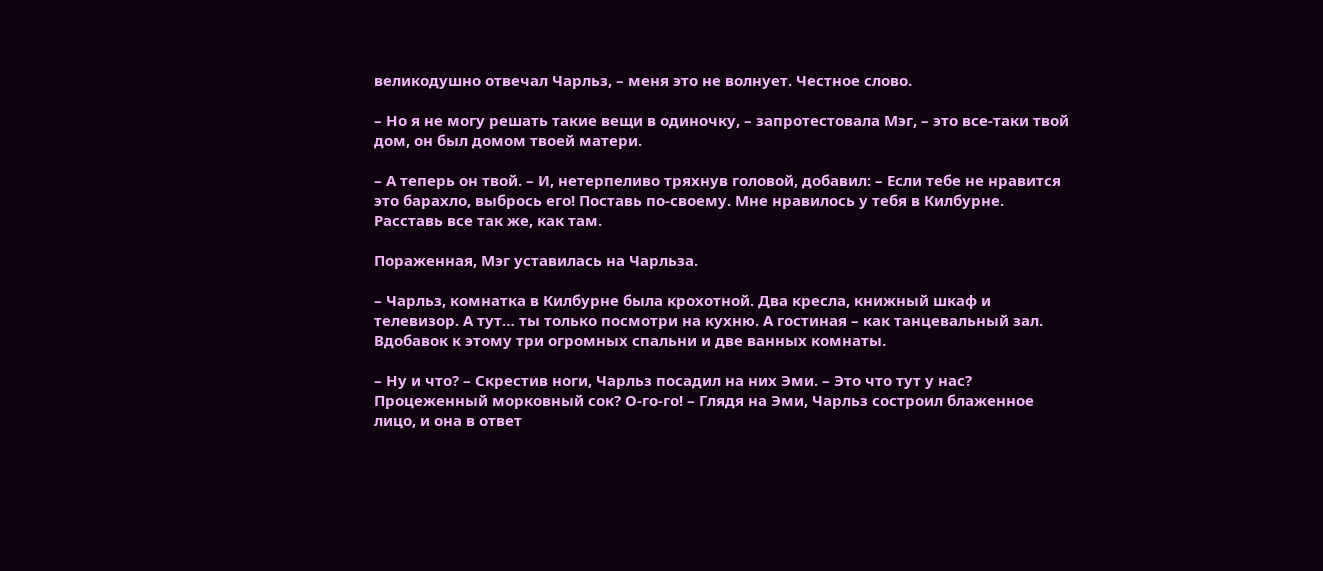великодушно отвечал Чарльз, – меня это не волнует. Честное слово.

– Но я не могу решать такие вещи в одиночку, – запротестовала Мэг, – это все-таки твой дом, он был домом твоей матери.

– А теперь он твой. – И, нетерпеливо тряхнув головой, добавил: – Если тебе не нравится это барахло, выбрось его! Поставь по-своему. Мне нравилось у тебя в Килбурне. Расставь все так же, как там.

Пораженная, Мэг уставилась на Чарльза.

– Чарльз, комнатка в Килбурне была крохотной. Два кресла, книжный шкаф и телевизор. А тут… ты только посмотри на кухню. А гостиная – как танцевальный зал. Вдобавок к этому три огромных спальни и две ванных комнаты.

– Ну и что? – Скрестив ноги, Чарльз посадил на них Эми. – Это что тут у нас? Процеженный морковный сок? О-го-го! – Глядя на Эми, Чарльз состроил блаженное лицо, и она в ответ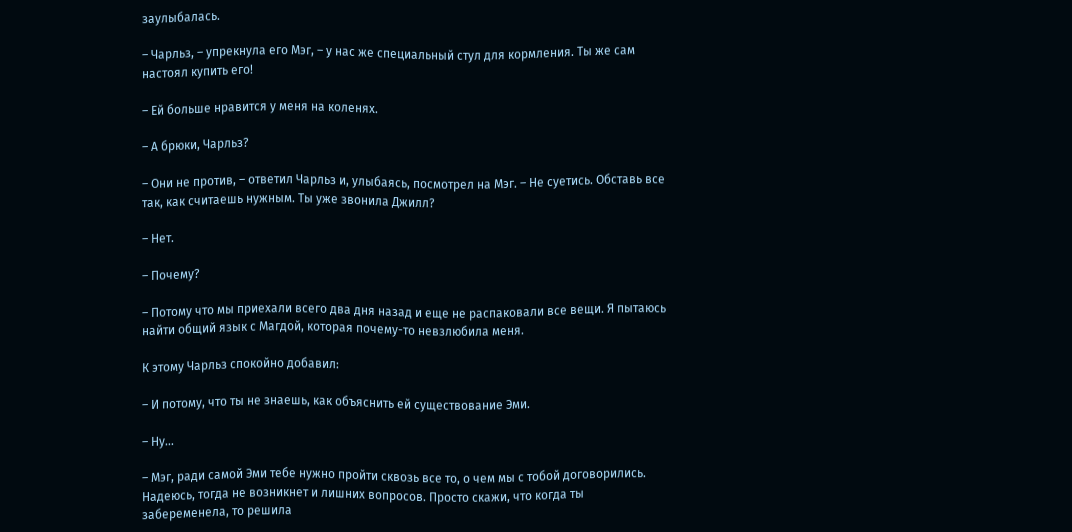заулыбалась.

– Чарльз, – упрекнула его Мэг, – у нас же специальный стул для кормления. Ты же сам настоял купить его!

– Ей больше нравится у меня на коленях.

– А брюки, Чарльз?

– Они не против, – ответил Чарльз и, улыбаясь, посмотрел на Мэг. – Не суетись. Обставь все так, как считаешь нужным. Ты уже звонила Джилл?

– Нет.

– Почему?

– Потому что мы приехали всего два дня назад и еще не распаковали все вещи. Я пытаюсь найти общий язык с Магдой, которая почему-то невзлюбила меня.

К этому Чарльз спокойно добавил:

– И потому, что ты не знаешь, как объяснить ей существование Эми.

– Ну…

– Мэг, ради самой Эми тебе нужно пройти сквозь все то, о чем мы с тобой договорились. Надеюсь, тогда не возникнет и лишних вопросов. Просто скажи, что когда ты забеременела, то решила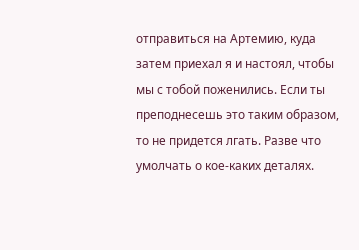отправиться на Артемию, куда затем приехал я и настоял, чтобы мы с тобой поженились. Если ты преподнесешь это таким образом, то не придется лгать. Разве что умолчать о кое-каких деталях.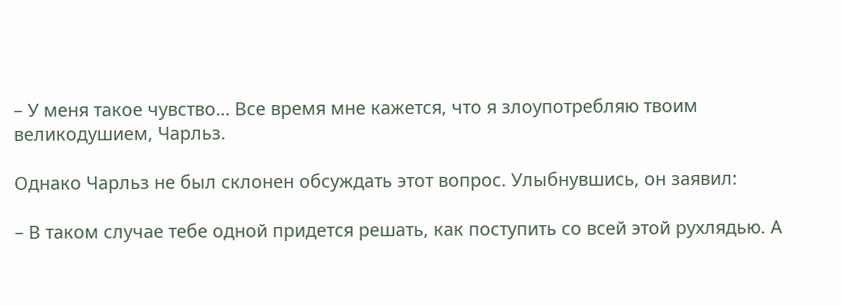– У меня такое чувство… Все время мне кажется, что я злоупотребляю твоим великодушием, Чарльз.

Однако Чарльз не был склонен обсуждать этот вопрос. Улыбнувшись, он заявил:

– В таком случае тебе одной придется решать, как поступить со всей этой рухлядью. А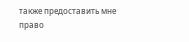также предоставить мне право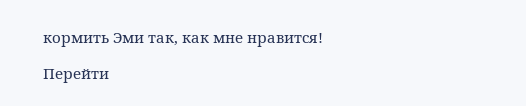кормить Эми так, как мне нравится!

Перейти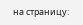на страницу: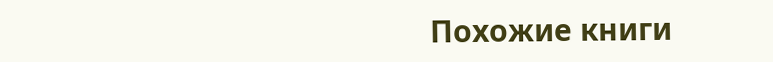Похожие книги